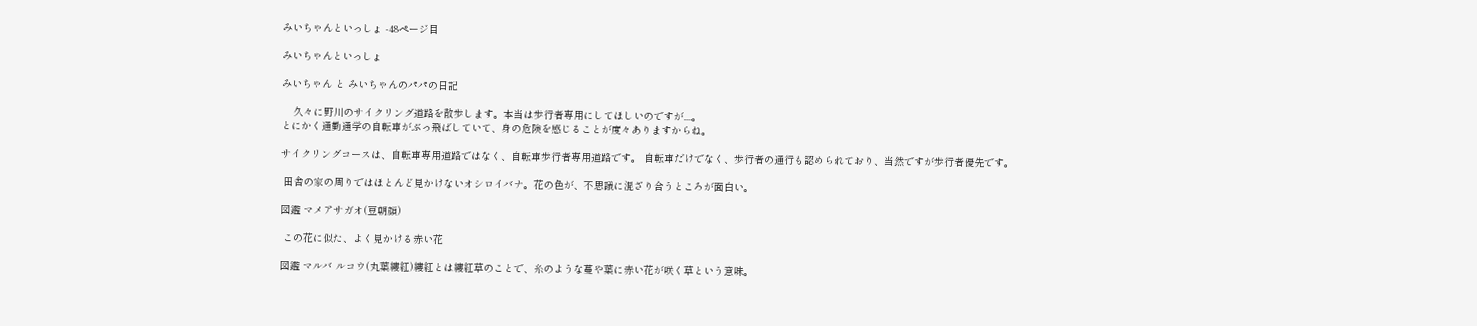みいちゃんといっしょ -48ページ目

みいちゃんといっしょ

みいちゃん と みいちゃんのパパの日記

    久々に野川のサイクリング道路を散歩します。本当は歩行者専用にしてほしいのですが....。
とにかく通勤通学の自転車がぶっ飛ばしていて、身の危険を感じることが度々ありますからね。

サイクリングコースは、自転車専用道路ではなく、自転車歩行者専用道路です。 自転車だけでなく、歩行者の通行も認められており、当然ですが歩行者優先です。

 田舎の家の周りではほとんど見かけないオシロイバナ。花の色が、不思議に混ざり合うところが面白い。

図鑑 マメアサガオ(豆朝顔)

 この花に似た、よく見かける赤い花

図鑑 マルバ ルコウ(丸葉縷紅)縷紅とは縷紅草のことで、糸のような蔓や葉に赤い花が咲く草という意味。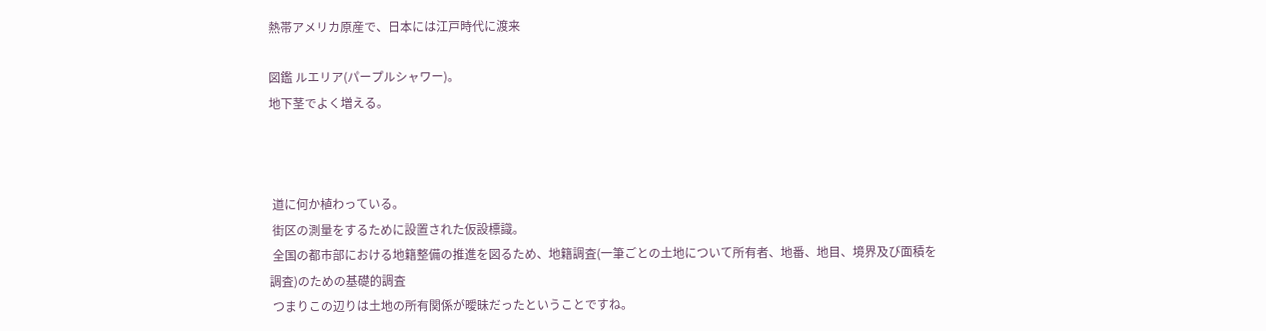熱帯アメリカ原産で、日本には江戸時代に渡来

図鑑 ルエリア(パープルシャワー)。
地下茎でよく増える。



 道に何か植わっている。
 街区の測量をするために設置された仮設標識。
 全国の都市部における地籍整備の推進を図るため、地籍調査(一筆ごとの土地について所有者、地番、地目、境界及び面積を調査)のための基礎的調査
 つまりこの辺りは土地の所有関係が曖昧だったということですね。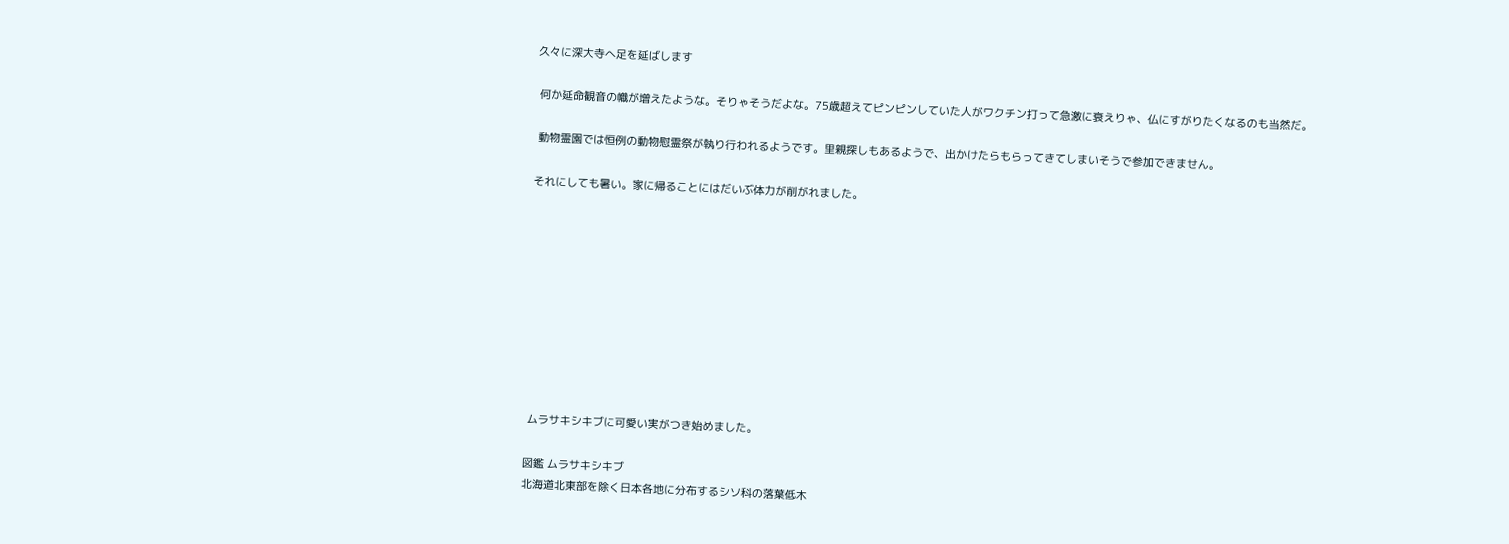久々に深大寺へ足を延ばします

 何か延命観音の幟が増えたような。そりゃそうだよな。75歳超えてピンピンしていた人がワクチン打って急激に衰えりゃ、仏にすがりたくなるのも当然だ。

 動物霊園では恒例の動物慰霊祭が執り行われるようです。里親探しもあるようで、出かけたらもらってきてしまいそうで参加できません。

それにしても暑い。家に帰ることにはだいぶ体力が削がれました。










 ムラサキシキブに可愛い実がつき始めました。

図鑑 ムラサキシキブ
北海道北東部を除く日本各地に分布するシソ科の落葉低木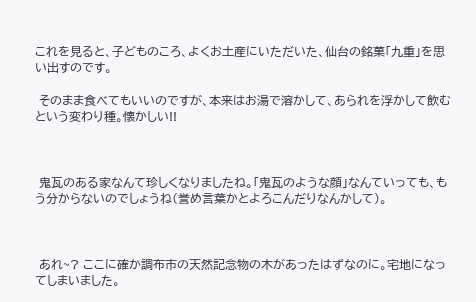これを見ると、子どものころ、よくお土産にいただいた、仙台の銘菓「九重」を思い出すのです。

 そのまま食べてもいいのですが、本来はお湯で溶かして、あられを浮かして飲むという変わり種。懐かしい!!



 鬼瓦のある家なんて珍しくなりましたね。「鬼瓦のような顔」なんていっても、もう分からないのでしょうね(誉め言葉かとよろこんだりなんかして)。



 あれ~? ここに確か調布市の天然記念物の木があったはずなのに。宅地になってしまいました。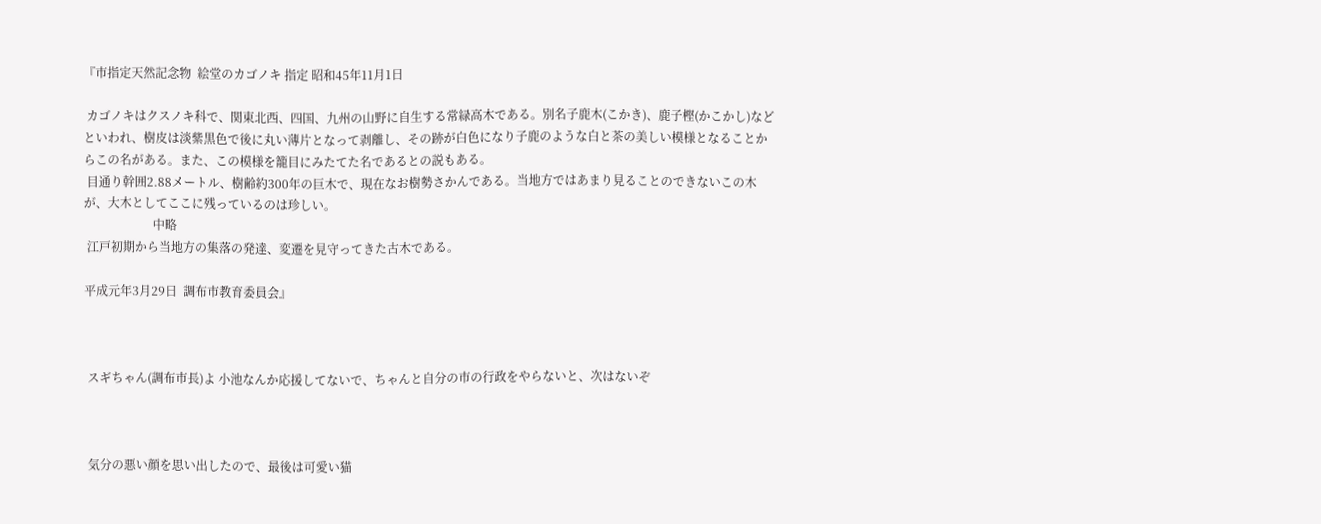『市指定天然記念物  絵堂のカゴノキ 指定 昭和45年11月1日

 カゴノキはクスノキ科で、関東北西、四国、九州の山野に自生する常緑高木である。別名子鹿木(こかき)、鹿子樫(かこかし)などといわれ、樹皮は淡紫黒色で後に丸い薄片となって剥離し、その跡が白色になり子鹿のような白と茶の美しい模様となることからこの名がある。また、この模様を籠目にみたてた名であるとの説もある。
 目通り幹囲2.88メートル、樹齢約300年の巨木で、現在なお樹勢さかんである。当地方ではあまり見ることのできないこの木が、大木としてここに残っているのは珍しい。
                       中略
 江戸初期から当地方の集落の発達、変遷を見守ってきた古木である。

平成元年3月29日  調布市教育委員会』



 スギちゃん(調布市長)よ 小池なんか応援してないで、ちゃんと自分の市の行政をやらないと、次はないぞ



 気分の悪い顔を思い出したので、最後は可愛い猫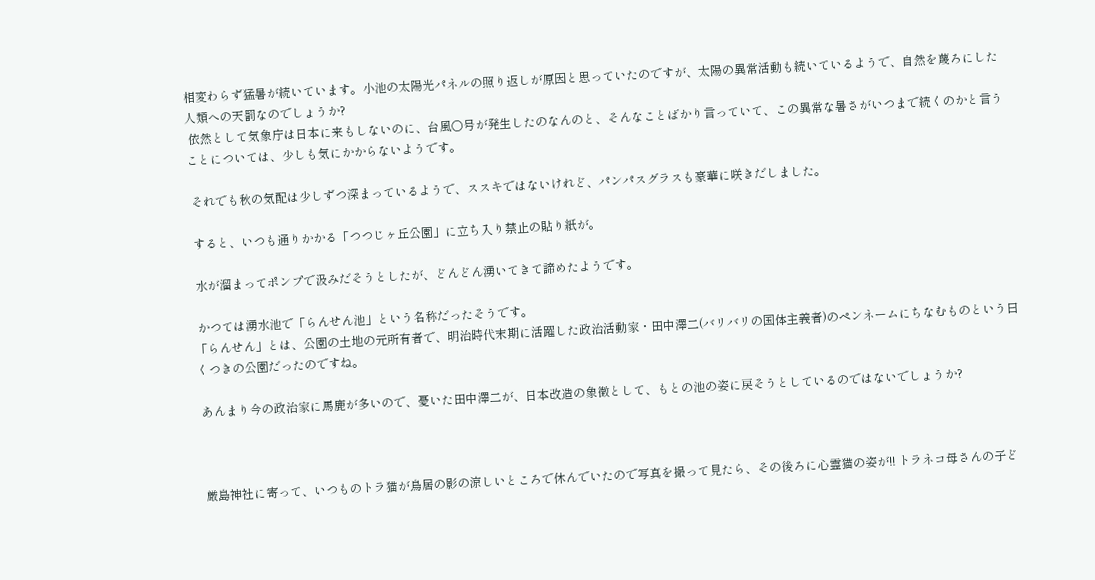相変わらず猛暑が続いています。小池の太陽光パネルの照り返しが原因と思っていたのですが、太陽の異常活動も続いているようで、自然を蔑ろにした人類への天罰なのでしょうか?
 依然として気象庁は日本に来もしないのに、台風〇号が発生したのなんのと、そんなことばかり言っていて、この異常な暑さがいつまで続くのかと言うことについては、少しも気にかからないようです。

 それでも秋の気配は少しずつ深まっているようで、ススキではないけれど、パンパスグラスも豪華に咲きだしました。

 すると、いつも通りかかる「つつじヶ丘公園」に立ち入り禁止の貼り紙が。

 水が溜まってポンプで汲みだそうとしたが、どんどん湧いてきて諦めたようです。

 かつては湧水池で「らんせん池」という名称だったそうです。
「らんせん」とは、公園の土地の元所有者で、明治時代末期に活躍した政治活動家・田中澤二(バリバリの国体主義者)のペンネームにちなむものという曰くつきの公園だったのですね。

 あんまり今の政治家に馬鹿が多いので、憂いた田中澤二が、日本改造の象徴として、もとの池の姿に戻そうとしているのではないでしょうか?



 厳島神社に寄って、いつものトラ猫が鳥居の影の涼しいところで休んでいたので写真を撮って見たら、その後ろに心霊猫の姿が!! トラネコ母さんの子ど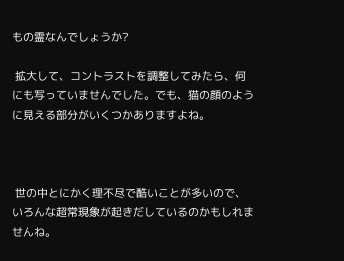もの霊なんでしょうか?

 拡大して、コントラストを調整してみたら、何にも写っていませんでした。でも、猫の顔のように見える部分がいくつかありますよね。



 世の中とにかく理不尽で酷いことが多いので、いろんな超常現象が起きだしているのかもしれませんね。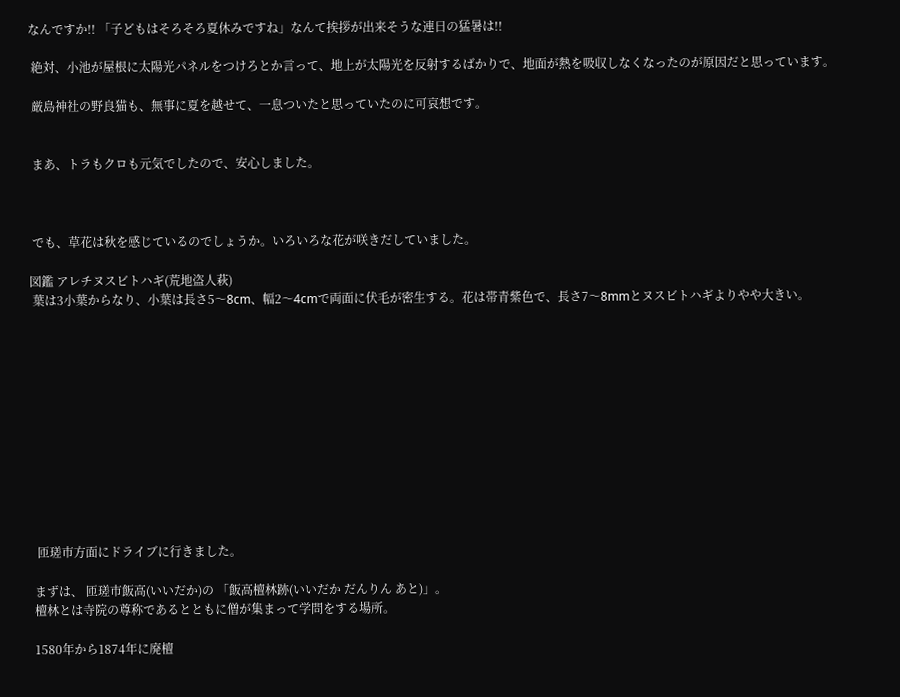なんですか!! 「子どもはそろそろ夏休みですね」なんて挨拶が出来そうな連日の猛暑は!!

 絶対、小池が屋根に太陽光パネルをつけろとか言って、地上が太陽光を反射するばかりで、地面が熱を吸収しなくなったのが原因だと思っています。

 厳島神社の野良猫も、無事に夏を越せて、一息ついたと思っていたのに可哀想です。


 まあ、トラもクロも元気でしたので、安心しました。



 でも、草花は秋を感じているのでしょうか。いろいろな花が咲きだしていました。

図鑑 アレチヌスビトハギ(荒地盗人萩)
 葉は3小葉からなり、小葉は長さ5〜8cm、幅2〜4cmで両面に伏毛が密生する。花は帯青紫色で、長さ7〜8mmとヌスビトハギよりやや大きい。












  匝瑳市方面にドライブに行きました。

 まずは、 匝瑳市飯高(いいだか)の 「飯高檀林跡(いいだか だんりん あと)」。
 檀林とは寺院の尊称であるとともに僧が集まって学問をする場所。

 1580年から1874年に廃檀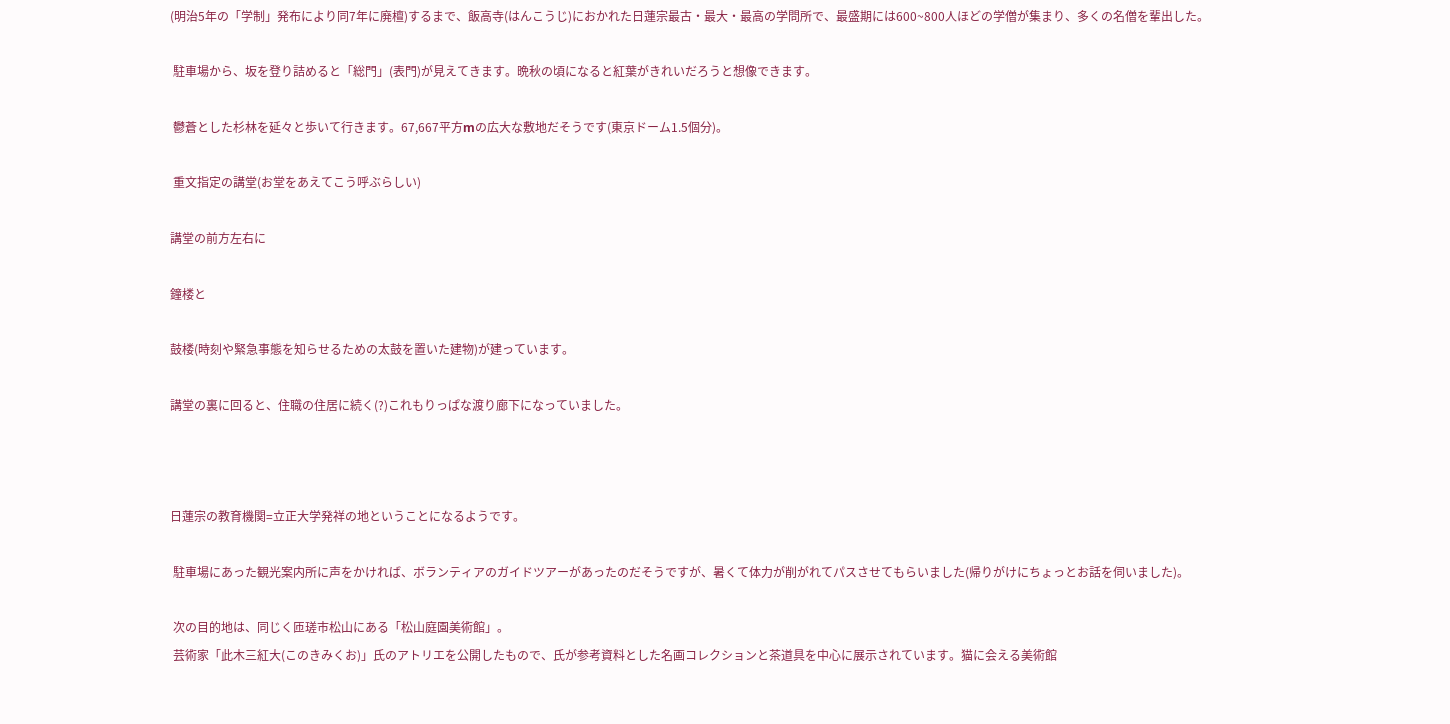(明治5年の「学制」発布により同7年に廃檀)するまで、飯高寺(はんこうじ)におかれた日蓮宗最古・最大・最高の学問所で、最盛期には600~800人ほどの学僧が集まり、多くの名僧を輩出した。

 駐車場から、坂を登り詰めると「総門」(表門)が見えてきます。晩秋の頃になると紅葉がきれいだろうと想像できます。

 鬱蒼とした杉林を延々と歩いて行きます。67,667平方mの広大な敷地だそうです(東京ドーム1.5個分)。

 重文指定の講堂(お堂をあえてこう呼ぶらしい)

講堂の前方左右に

鐘楼と

鼓楼(時刻や緊急事態を知らせるための太鼓を置いた建物)が建っています。

講堂の裏に回ると、住職の住居に続く(?)これもりっぱな渡り廊下になっていました。



日蓮宗の教育機関=立正大学発祥の地ということになるようです。

 駐車場にあった観光案内所に声をかければ、ボランティアのガイドツアーがあったのだそうですが、暑くて体力が削がれてパスさせてもらいました(帰りがけにちょっとお話を伺いました)。

 次の目的地は、同じく匝瑳市松山にある「松山庭園美術館」。
 芸術家「此木三紅大(このきみくお)」氏のアトリエを公開したもので、氏が参考資料とした名画コレクションと茶道具を中心に展示されています。猫に会える美術館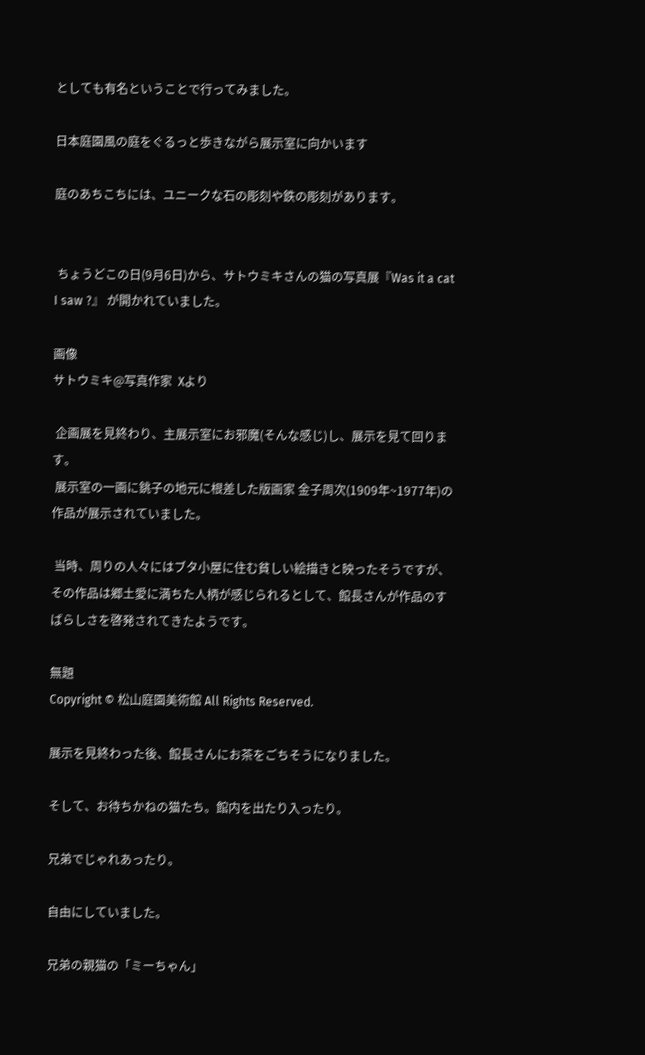としても有名ということで行ってみました。

日本庭園風の庭をぐるっと歩きながら展示室に向かいます

庭のあちこちには、ユニークな石の彫刻や鉄の彫刻があります。


 ちょうどこの日(9月6日)から、サトウミキさんの猫の写真展『Was it a cat I saw ?』 が開かれていました。

画像
サトウミキ@写真作家  Xより

 企画展を見終わり、主展示室にお邪魔(そんな感じ)し、展示を見て回ります。
 展示室の一画に銚子の地元に根差した版画家 金子周次(1909年~1977年)の作品が展示されていました。

 当時、周りの人々にはブタ小屋に住む貧しい絵描きと映ったそうですが、その作品は郷土愛に満ちた人柄が感じられるとして、館長さんが作品のすばらしさを啓発されてきたようです。

無題
Copyright © 松山庭園美術館 All Rights Reserved.

展示を見終わった後、館長さんにお茶をごちそうになりました。

そして、お待ちかねの猫たち。館内を出たり入ったり。

兄弟でじゃれあったり。

自由にしていました。

兄弟の親猫の「ミーちゃん」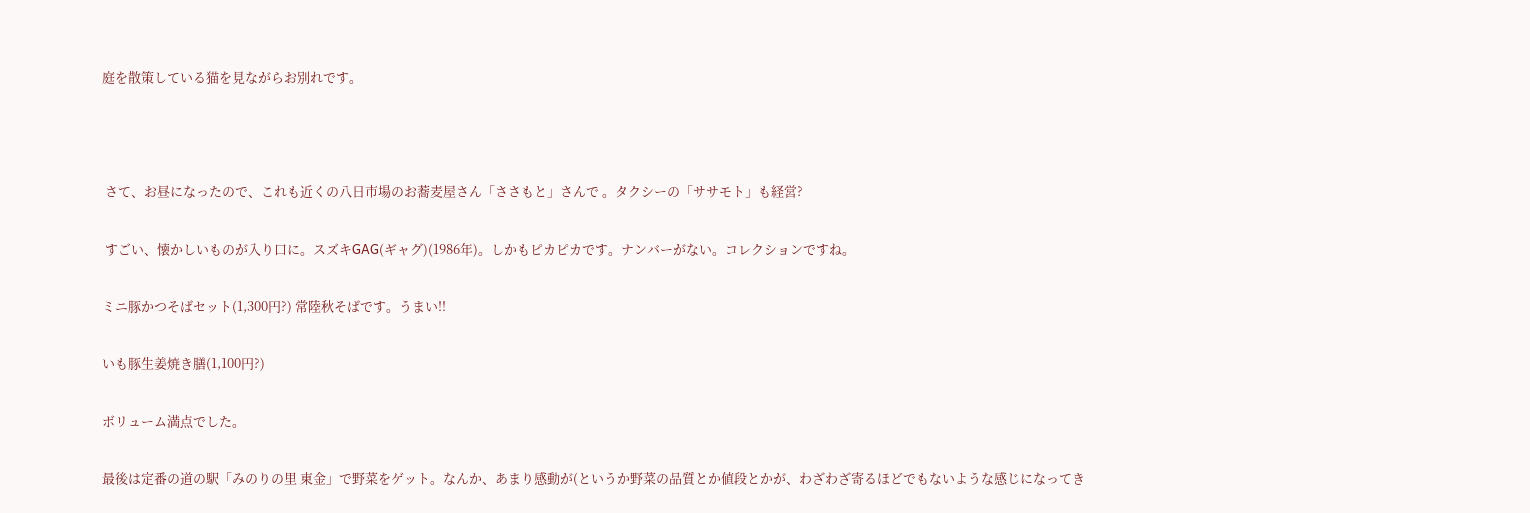庭を散策している猫を見ながらお別れです。



 さて、お昼になったので、これも近くの八日市場のお蕎麦屋さん「ささもと」さんで 。タクシーの「ササモト」も経営?

 すごい、懐かしいものが入り口に。スズキGAG(ギャグ)(1986年)。しかもピカピカです。ナンバーがない。コレクションですね。

ミニ豚かつそばセット(1,300円?) 常陸秋そばです。うまい!!

いも豚生姜焼き膳(1,100円?)

ボリューム満点でした。

最後は定番の道の駅「みのりの里 東金」で野菜をゲット。なんか、あまり感動が(というか野菜の品質とか値段とかが、わざわざ寄るほどでもないような感じになってき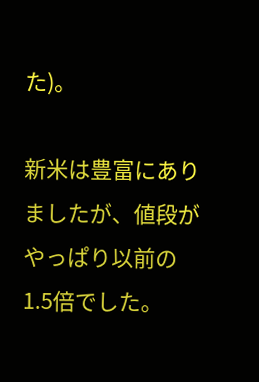た)。

新米は豊富にありましたが、値段がやっぱり以前の1.5倍でした。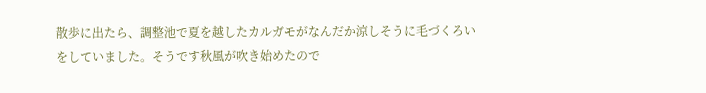散歩に出たら、調整池で夏を越したカルガモがなんだか涼しそうに毛づくろいをしていました。そうです秋風が吹き始めたので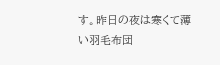す。昨日の夜は寒くて薄い羽毛布団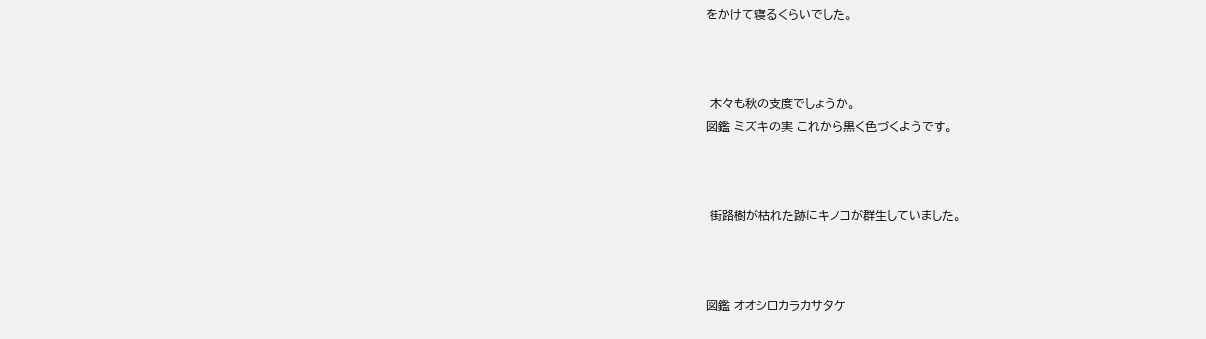をかけて寝るくらいでした。



 木々も秋の支度でしょうか。
図鑑 ミズキの実 これから黒く色づくようです。



 街路樹が枯れた跡にキノコが群生していました。



図鑑 オオシロカラカサタケ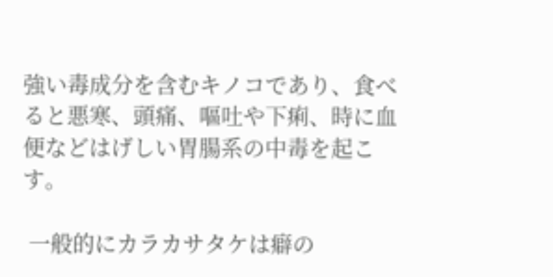強い毒成分を含むキノコであり、食べると悪寒、頭痛、嘔吐や下痢、時に血便などはげしい胃腸系の中毒を起こす。

 一般的にカラカサタケは癖の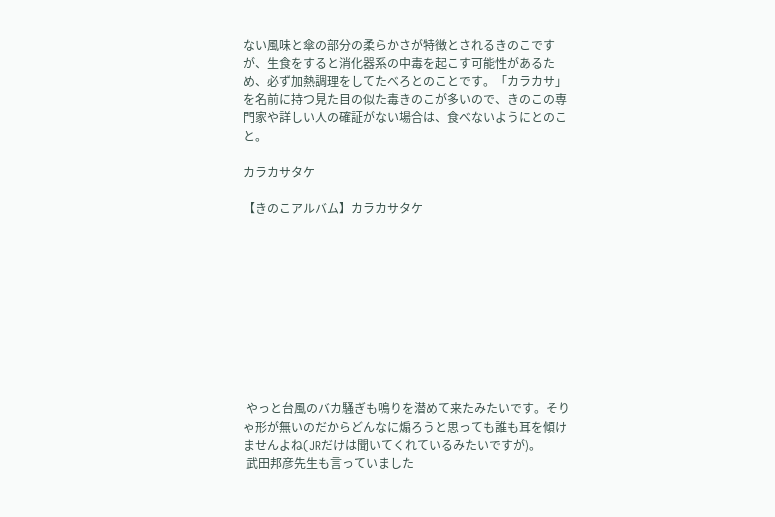ない風味と傘の部分の柔らかさが特徴とされるきのこですが、生食をすると消化器系の中毒を起こす可能性があるため、必ず加熱調理をしてたべろとのことです。「カラカサ」を名前に持つ見た目の似た毒きのこが多いので、きのこの専門家や詳しい人の確証がない場合は、食べないようにとのこと。

カラカサタケ

【きのこアルバム】カラカサタケ










 やっと台風のバカ騒ぎも鳴りを潜めて来たみたいです。そりゃ形が無いのだからどんなに煽ろうと思っても誰も耳を傾けませんよね(JRだけは聞いてくれているみたいですが)。
 武田邦彦先生も言っていました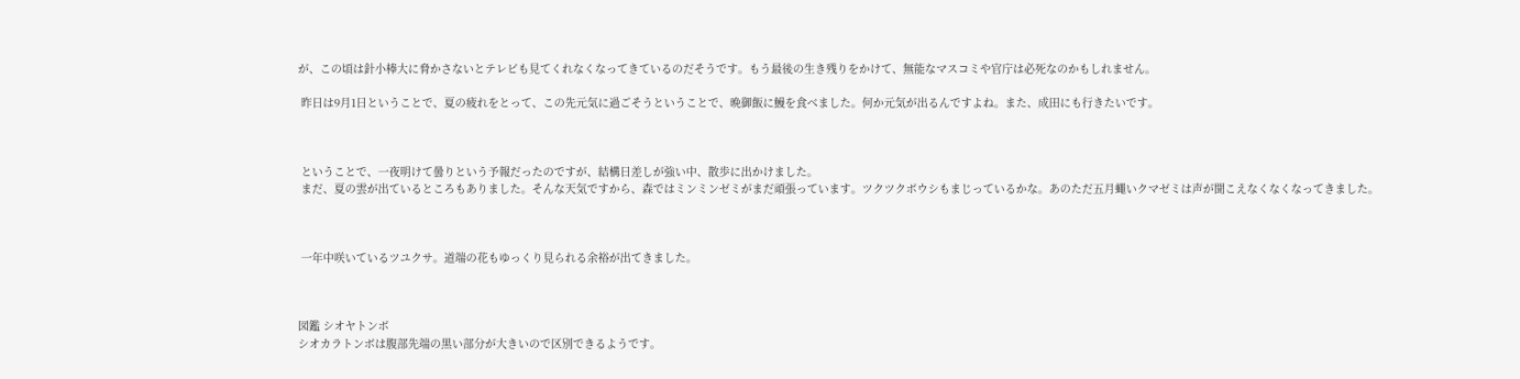が、この頃は針小棒大に脅かさないとテレビも見てくれなくなってきているのだそうです。もう最後の生き残りをかけて、無能なマスコミや官庁は必死なのかもしれません。

 昨日は9月1日ということで、夏の疲れをとって、この先元気に過ごそうということで、晩御飯に鰻を食べました。何か元気が出るんですよね。また、成田にも行きたいです。



 ということで、一夜明けて曇りという予報だったのですが、結構日差しが強い中、散歩に出かけました。
 まだ、夏の雲が出ているところもありました。そんな天気ですから、森ではミンミンゼミがまだ頑張っています。ツクツクボウシもまじっているかな。あのただ五月蠅いクマゼミは声が聞こえなくなくなってきました。



 一年中咲いているツユクサ。道端の花もゆっくり見られる余裕が出てきました。



図鑑 シオヤトンボ
シオカラトンボは腹部先端の黒い部分が大きいので区別できるようです。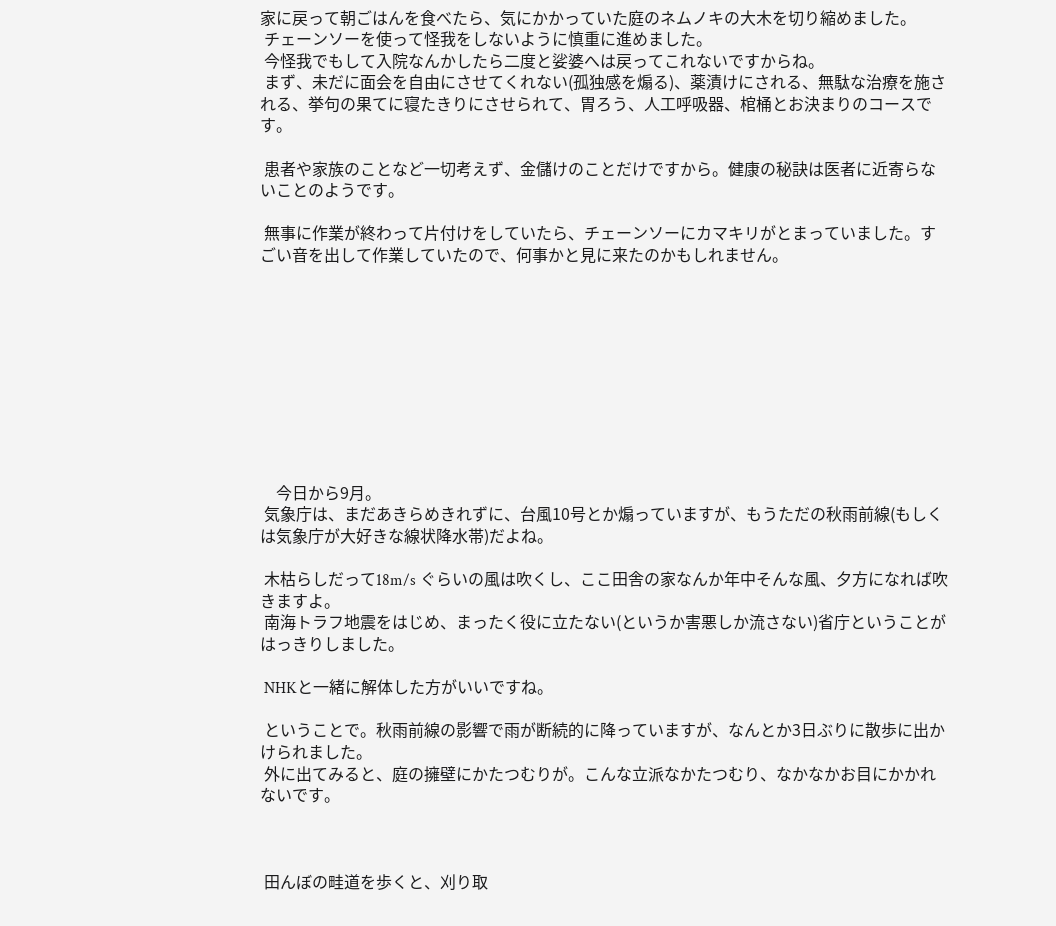家に戻って朝ごはんを食べたら、気にかかっていた庭のネムノキの大木を切り縮めました。
 チェーンソーを使って怪我をしないように慎重に進めました。
 今怪我でもして入院なんかしたら二度と娑婆へは戻ってこれないですからね。
 まず、未だに面会を自由にさせてくれない(孤独感を煽る)、薬漬けにされる、無駄な治療を施される、挙句の果てに寝たきりにさせられて、胃ろう、人工呼吸器、棺桶とお決まりのコースです。

 患者や家族のことなど一切考えず、金儲けのことだけですから。健康の秘訣は医者に近寄らないことのようです。

 無事に作業が終わって片付けをしていたら、チェーンソーにカマキリがとまっていました。すごい音を出して作業していたので、何事かと見に来たのかもしれません。










    今日から9月。
 気象庁は、まだあきらめきれずに、台風10号とか煽っていますが、もうただの秋雨前線(もしくは気象庁が大好きな線状降水帯)だよね。

 木枯らしだって18m/s ぐらいの風は吹くし、ここ田舎の家なんか年中そんな風、夕方になれば吹きますよ。
 南海トラフ地震をはじめ、まったく役に立たない(というか害悪しか流さない)省庁ということがはっきりしました。

 NHKと一緒に解体した方がいいですね。

 ということで。秋雨前線の影響で雨が断続的に降っていますが、なんとか3日ぶりに散歩に出かけられました。
 外に出てみると、庭の擁壁にかたつむりが。こんな立派なかたつむり、なかなかお目にかかれないです。



 田んぼの畦道を歩くと、刈り取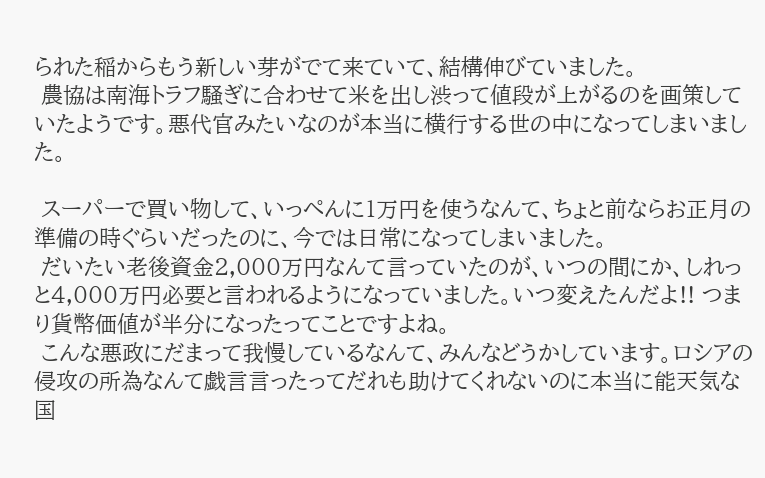られた稲からもう新しい芽がでて来ていて、結構伸びていました。
 農協は南海トラフ騒ぎに合わせて米を出し渋って値段が上がるのを画策していたようです。悪代官みたいなのが本当に横行する世の中になってしまいました。

 スーパーで買い物して、いっぺんに1万円を使うなんて、ちょと前ならお正月の準備の時ぐらいだったのに、今では日常になってしまいました。
 だいたい老後資金2,000万円なんて言っていたのが、いつの間にか、しれっと4,000万円必要と言われるようになっていました。いつ変えたんだよ!! つまり貨幣価値が半分になったってことですよね。
 こんな悪政にだまって我慢しているなんて、みんなどうかしています。ロシアの侵攻の所為なんて戯言言ったってだれも助けてくれないのに本当に能天気な国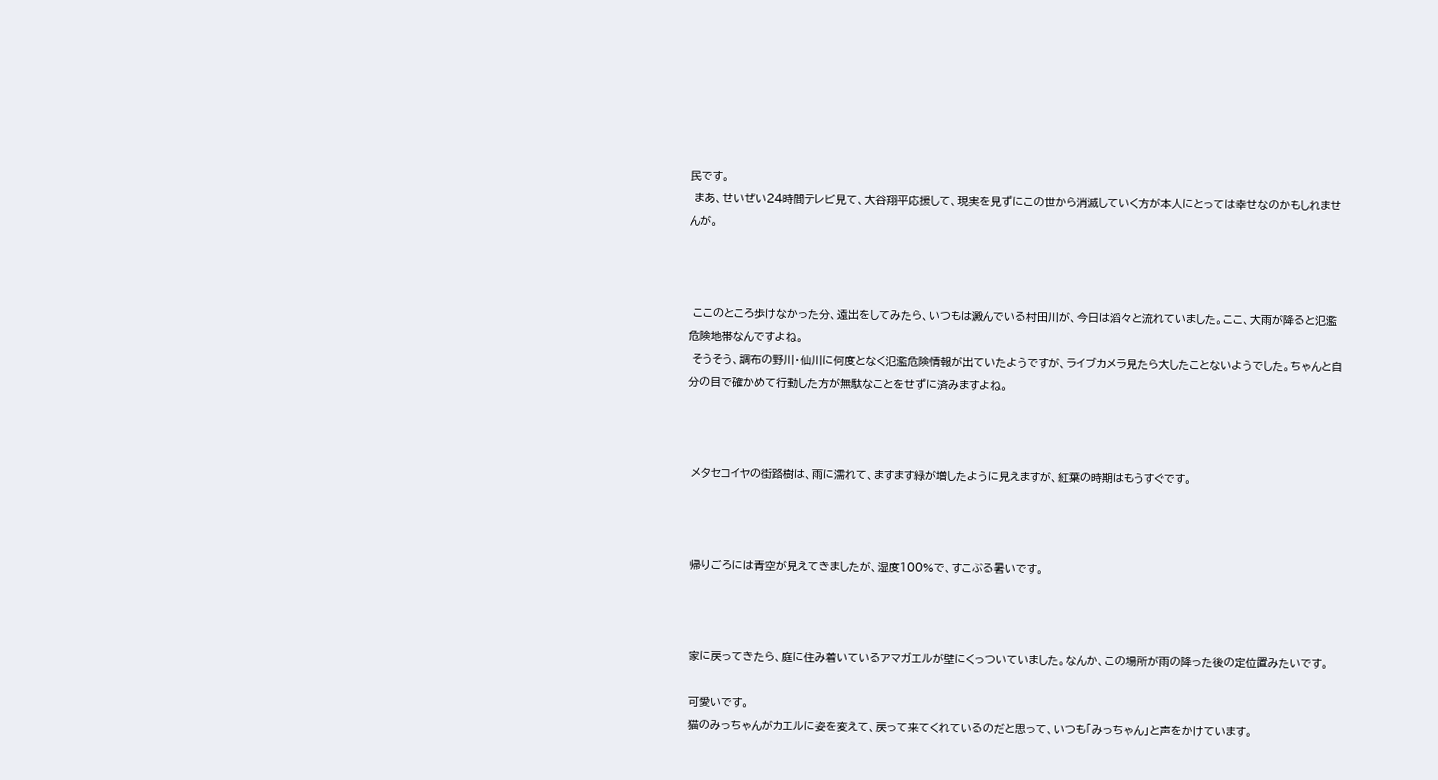民です。
 まあ、せいぜい24時間テレビ見て、大谷翔平応援して、現実を見ずにこの世から消滅していく方が本人にとっては幸せなのかもしれませんが。



 ここのところ歩けなかった分、遠出をしてみたら、いつもは澱んでいる村田川が、今日は滔々と流れていました。ここ、大雨が降ると氾濫危険地帯なんですよね。
 そうそう、調布の野川・仙川に何度となく氾濫危険情報が出ていたようですが、ライブカメラ見たら大したことないようでした。ちゃんと自分の目で確かめて行動した方が無駄なことをせずに済みますよね。



 メタセコイヤの街路樹は、雨に濡れて、ますます緑が増したように見えますが、紅葉の時期はもうすぐです。



 帰りごろには青空が見えてきましたが、湿度100%で、すこぶる暑いです。



 家に戻ってきたら、庭に住み着いているアマガエルが壁にくっついていました。なんか、この場所が雨の降った後の定位置みたいです。

 可愛いです。
 猫のみっちゃんがカエルに姿を変えて、戻って来てくれているのだと思って、いつも「みっちゃん」と声をかけています。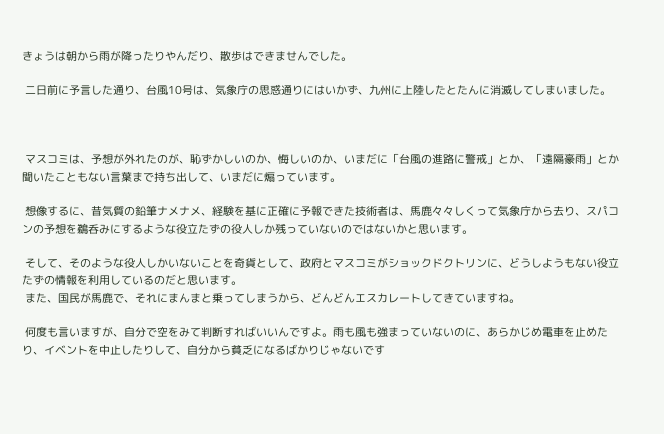きょうは朝から雨が降ったりやんだり、散歩はできませんでした。

 二日前に予言した通り、台風10号は、気象庁の思惑通りにはいかず、九州に上陸したとたんに消滅してしまいました。



 マスコミは、予想が外れたのが、恥ずかしいのか、悔しいのか、いまだに「台風の進路に警戒」とか、「遠隔豪雨」とか聞いたこともない言葉まで持ち出して、いまだに煽っています。

 想像するに、昔気質の鉛筆ナメナメ、経験を基に正確に予報できた技術者は、馬鹿々々しくって気象庁から去り、スパコンの予想を鵜呑みにするような役立たずの役人しか残っていないのではないかと思います。

 そして、そのような役人しかいないことを奇貨として、政府とマスコミがショックドクトリンに、どうしようもない役立たずの情報を利用しているのだと思います。
 また、国民が馬鹿で、それにまんまと乗ってしまうから、どんどんエスカレートしてきていますね。

 何度も言いますが、自分で空をみて判断すればいいんですよ。雨も風も強まっていないのに、あらかじめ電車を止めたり、イベントを中止したりして、自分から貧乏になるばかりじゃないです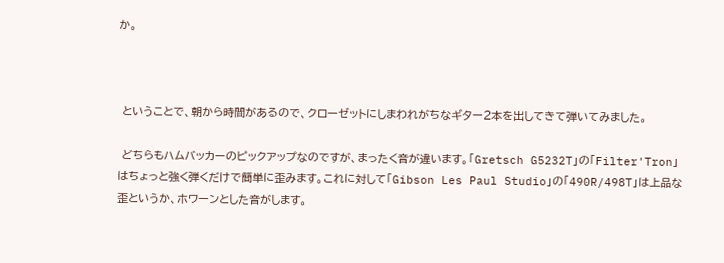か。



 ということで、朝から時間があるので、クローゼットにしまわれがちなギター2本を出してきて弾いてみました。

 どちらもハムバッカーのピックアップなのですが、まったく音が違います。「Gretsch G5232T」の「Filter'Tron」はちょっと強く弾くだけで簡単に歪みます。これに対して「Gibson Les Paul Studio」の「490R/498T」は上品な歪というか、ホワーンとした音がします。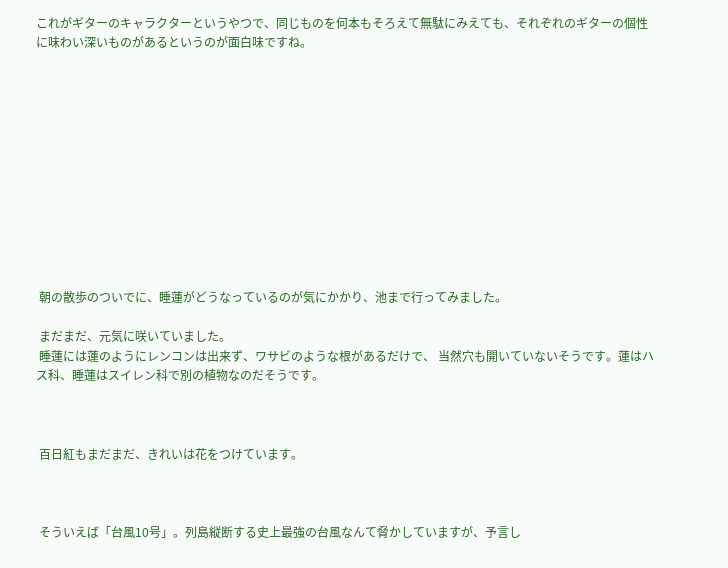これがギターのキャラクターというやつで、同じものを何本もそろえて無駄にみえても、それぞれのギターの個性に味わい深いものがあるというのが面白味ですね。












 朝の散歩のついでに、睡蓮がどうなっているのが気にかかり、池まで行ってみました。

 まだまだ、元気に咲いていました。
 睡蓮には蓮のようにレンコンは出来ず、ワサビのような根があるだけで、 当然穴も開いていないそうです。蓮はハス科、睡蓮はスイレン科で別の植物なのだそうです。



 百日紅もまだまだ、きれいは花をつけています。



 そういえば「台風10号」。列島縦断する史上最強の台風なんて脅かしていますが、予言し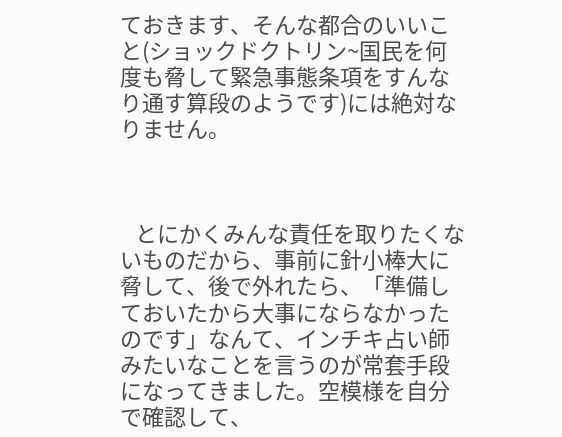ておきます、そんな都合のいいこと(ショックドクトリン~国民を何度も脅して緊急事態条項をすんなり通す算段のようです)には絶対なりません。



   とにかくみんな責任を取りたくないものだから、事前に針小棒大に脅して、後で外れたら、「準備しておいたから大事にならなかったのです」なんて、インチキ占い師みたいなことを言うのが常套手段になってきました。空模様を自分で確認して、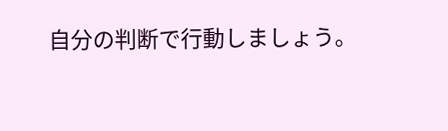自分の判断で行動しましょう。